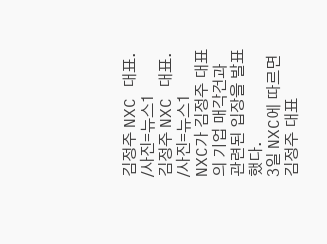김정주 NXC 대표. /사진=뉴스1
김정주 NXC 대표. /사진=뉴스1
NXC가 김정주 대표의 기업 매각건과 관련된 입장을 발표했다.
3일 NXC에 따르면 김정주 대표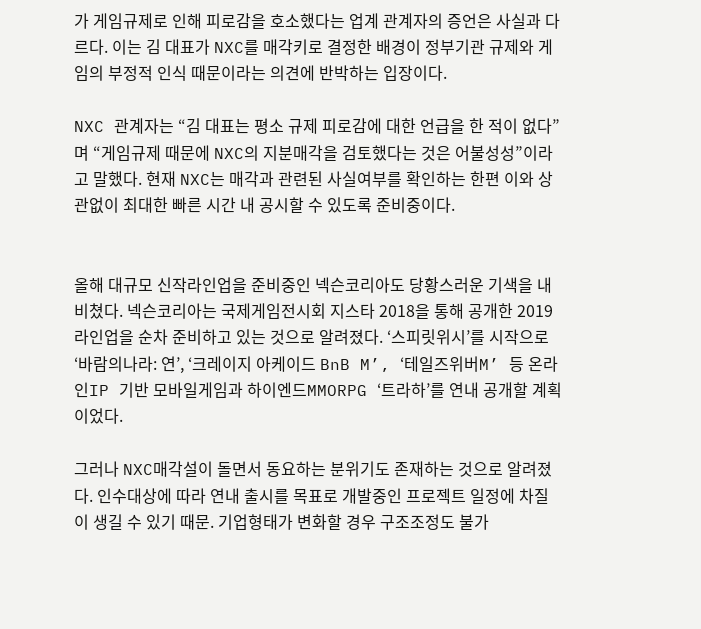가 게임규제로 인해 피로감을 호소했다는 업계 관계자의 증언은 사실과 다르다. 이는 김 대표가 NXC를 매각키로 결정한 배경이 정부기관 규제와 게임의 부정적 인식 때문이라는 의견에 반박하는 입장이다.

NXC 관계자는 “김 대표는 평소 규제 피로감에 대한 언급을 한 적이 없다”며 “게임규제 때문에 NXC의 지분매각을 검토했다는 것은 어불성성”이라고 말했다. 현재 NXC는 매각과 관련된 사실여부를 확인하는 한편 이와 상관없이 최대한 빠른 시간 내 공시할 수 있도록 준비중이다.


올해 대규모 신작라인업을 준비중인 넥슨코리아도 당황스러운 기색을 내비쳤다. 넥슨코리아는 국제게임전시회 지스타 2018을 통해 공개한 2019라인업을 순차 준비하고 있는 것으로 알려졌다. ‘스피릿위시’를 시작으로 ‘바람의나라: 연’, ‘크레이지 아케이드 BnB M’, ‘테일즈위버M’ 등 온라인IP 기반 모바일게임과 하이엔드MMORPG ‘트라하’를 연내 공개할 계획이었다.

그러나 NXC매각설이 돌면서 동요하는 분위기도 존재하는 것으로 알려졌다. 인수대상에 따라 연내 출시를 목표로 개발중인 프로젝트 일정에 차질이 생길 수 있기 때문. 기업형태가 변화할 경우 구조조정도 불가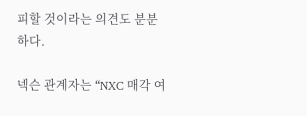피할 것이라는 의견도 분분하다.

넥슨 관계자는 “NXC 매각 여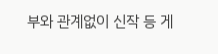부와 관계없이 신작 등 게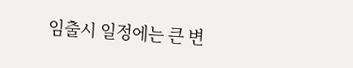임출시 일정에는 큰 변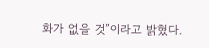화가 없을 것”이라고 밝혔다.